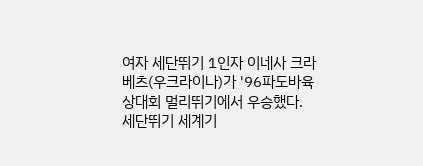여자 세단뛰기 1인자 이네사 크라베츠(우크라이나)가 '96파도바육
상대회 멀리뛰기에서 우승했다.
세단뛰기 세계기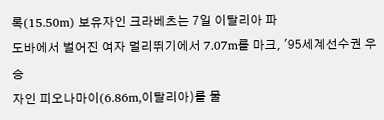록(15.50m) 보유자인 크라베츠는 7일 이탈리아 파
도바에서 벌어진 여자 멀리뛰기에서 7.07m를 마크, '95세계선수권 우승
자인 피오나마이(6.86m,이탈리아)를 물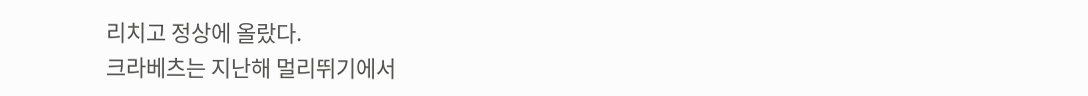리치고 정상에 올랐다.
크라베츠는 지난해 멀리뛰기에서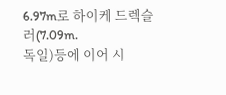6.97m로 하이케 드렉슬러(7.09m.
독일)등에 이어 시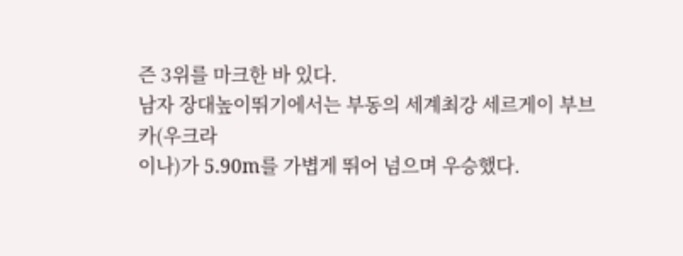즌 3위를 마크한 바 있다.
남자 장대높이뛰기에서는 부동의 세계최강 세르게이 부브카(우크라
이나)가 5.90m를 가볍게 뛰어 넘으며 우승했다.